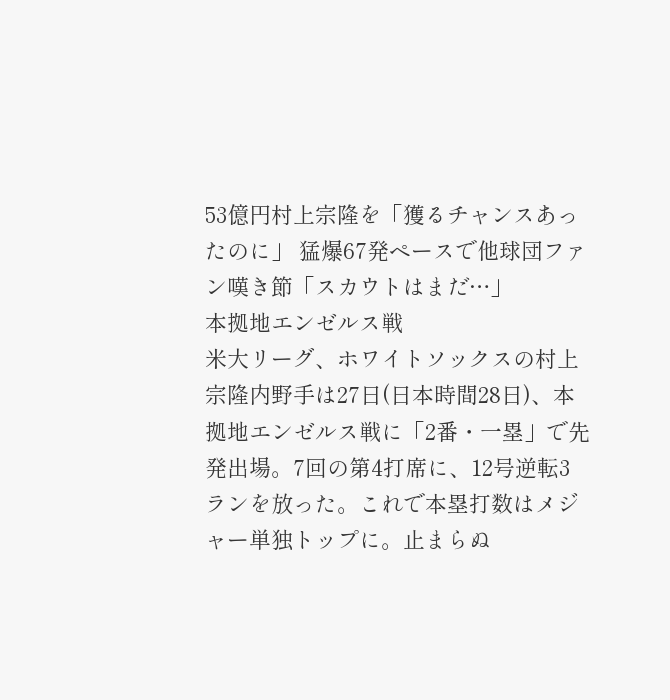53億円村上宗隆を「獲るチャンスあったのに」 猛爆67発ペースで他球団ファン嘆き節「スカウトはまだ…」
本拠地エンゼルス戦
米大リーグ、ホワイトソックスの村上宗隆内野手は27日(日本時間28日)、本拠地エンゼルス戦に「2番・一塁」で先発出場。7回の第4打席に、12号逆転3ランを放った。これで本塁打数はメジャー単独トップに。止まらぬ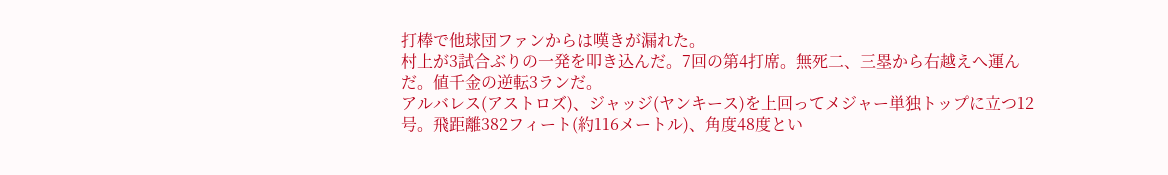打棒で他球団ファンからは嘆きが漏れた。
村上が3試合ぶりの一発を叩き込んだ。7回の第4打席。無死二、三塁から右越えへ運んだ。値千金の逆転3ランだ。
アルバレス(アストロズ)、ジャッジ(ヤンキース)を上回ってメジャー単独トップに立つ12号。飛距離382フィート(約116メートル)、角度48度とい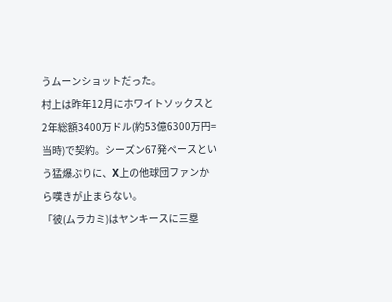うムーンショットだった。
村上は昨年12月にホワイトソックスと2年総額3400万ドル(約53億6300万円=当時)で契約。シーズン67発ペースという猛爆ぶりに、X上の他球団ファンから嘆きが止まらない。
「彼(ムラカミ)はヤンキースに三塁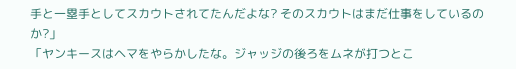手と一塁手としてスカウトされてたんだよな? そのスカウトはまだ仕事をしているのか?」
「ヤンキースはヘマをやらかしたな。ジャッジの後ろをムネが打つとこ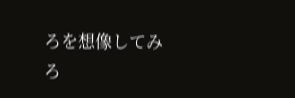ろを想像してみろ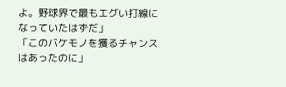よ。野球界で最もエグい打線になっていたはずだ」
「このバケモノを獲るチャンスはあったのに」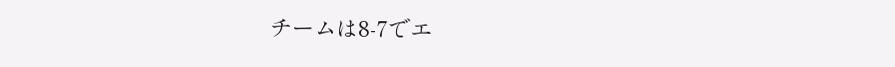チームは8-7でエ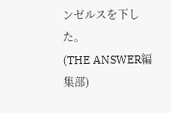ンゼルスを下した。
(THE ANSWER編集部)